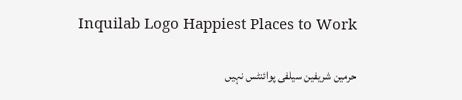Inquilab Logo Happiest Places to Work

حرمین شریفین سیلفی پوائنٹس نہیں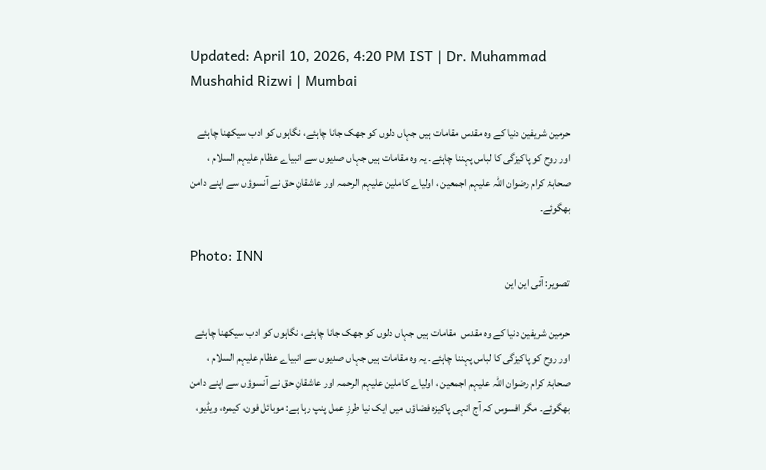Updated: April 10, 2026, 4:20 PM IST | Dr. Muhammad Mushahid Rizwi | Mumbai

حرمین شریفین دنیا کے وہ مقدس مقامات ہیں جہاں دلوں کو جھک جانا چاہئے، نگاہوں کو ادب سیکھنا چاہئے اور روح کو پاکیزگی کا لباس پہننا چاہئے۔ یہ وہ مقامات ہیں جہاں صدیوں سے انبیاے عظام علیہم السلام ، صحابۂ کرام رضوان اللہ علیہم اجمعین ، اولیاے کاملین علیہم الرحمہ اور عاشقانِ حق نے آنسوؤں سے اپنے دامن بھگوئے۔

Photo: INN
تصویر: آئی این این

حرمین شریفین دنیا کے وہ مقدس  مقامات ہیں جہاں دلوں کو جھک جانا چاہئے، نگاہوں کو ادب سیکھنا چاہئے اور روح کو پاکیزگی کا لباس پہننا چاہئے۔ یہ وہ مقامات ہیں جہاں صدیوں سے انبیاے عظام علیہم السلام ، صحابۂ کرام رضوان اللہ علیہم اجمعین ، اولیاے کاملین علیہم الرحمہ اور عاشقانِ حق نے آنسوؤں سے اپنے دامن بھگوئے۔ مگر افسوس کہ آج انہی پاکیزہ فضاؤں میں ایک نیا طرزِ عمل پنپ رہا ہے: موبائل فون، کیمرہ، ویڈیو،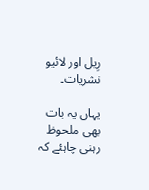رِیل اور لائیو نشریات۔

یہاں یہ بات بھی ملحوظ رہنی چاہئے کہ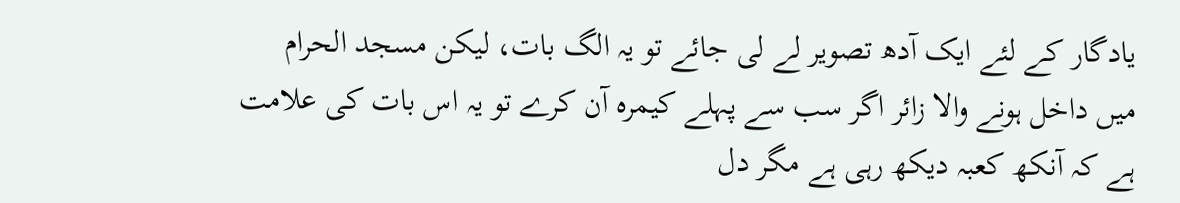یادگار کے لئے ایک آدھ تصویر لے لی جائے تو یہ الگ بات، لیکن مسجد الحرام میں داخل ہونے والا زائر اگر سب سے پہلے کیمرہ آن کرے تو یہ اس بات کی علامت ہے کہ آنکھ کعبہ دیکھ رہی ہے مگر دل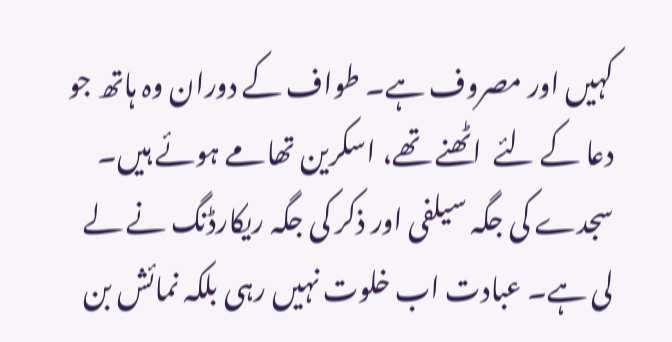کہیں اور مصروف ہے۔ طواف کے دوران وہ ہاتھ جو دعا کے لئے  اٹھنے تھے، اسکرین تھامے ہوئے ہیں۔ سجدے کی جگہ سیلفی اور ذکر کی جگہ ریکارڈنگ نے لے لی ہے۔ عبادت اب خلوت نہیں رہی بلکہ نمائش بن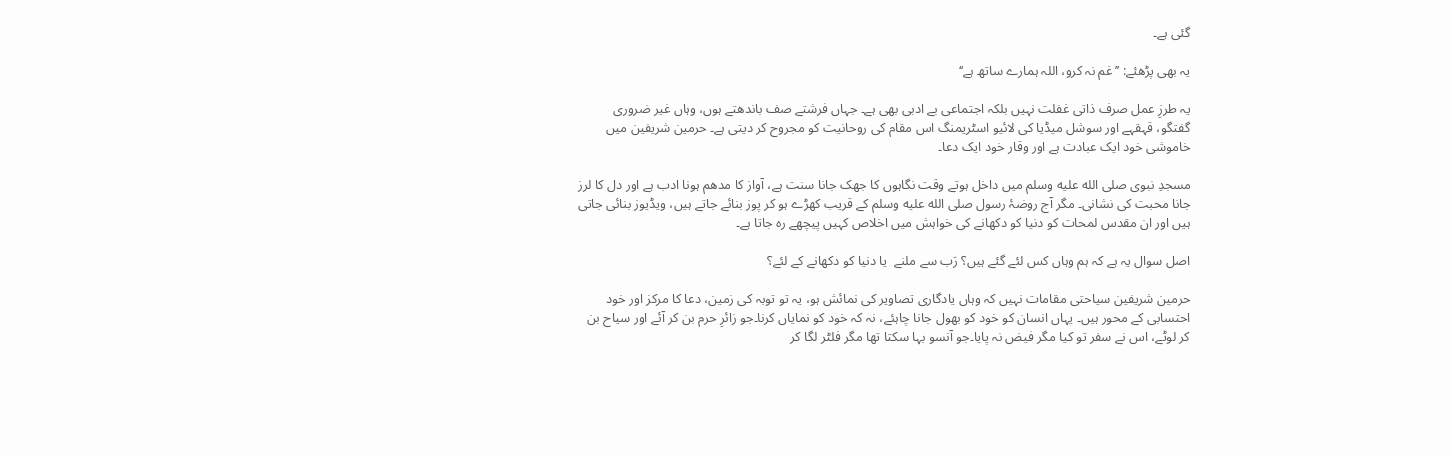گئی ہے۔

یہ بھی پڑھئے: ’’غم نہ کرو، اللہ ہمارے ساتھ ہے‘‘

یہ طرزِ عمل صرف ذاتی غفلت نہیں بلکہ اجتماعی بے ادبی بھی ہے۔ جہاں فرشتے صف باندھتے ہوں، وہاں غیر ضروری گفتگو، قہقہے اور سوشل میڈیا کی لائیو اسٹریمنگ اس مقام کی روحانیت کو مجروح کر دیتی ہے۔ حرمین شریفین میں خاموشی خود ایک عبادت ہے اور وقار خود ایک دعا۔

مسجدِ نبوی صلى الله عليه وسلم میں داخل ہوتے وقت نگاہوں کا جھک جانا سنت ہے، آواز کا مدھم ہونا ادب ہے اور دل کا لرز جانا محبت کی نشانی۔ مگر آج روضۂ رسول صلى الله عليه وسلم کے قریب کھڑے ہو کر پوز بنائے جاتے ہیں، ویڈیوز بنائی جاتی ہیں اور ان مقدس لمحات کو دنیا کو دکھانے کی خواہش میں اخلاص کہیں پیچھے رہ جاتا ہے۔

اصل سوال یہ ہے کہ ہم وہاں کس لئے گئے ہیں؟ رَب سے ملنے  یا دنیا کو دکھانے کے لئے؟

حرمین شریفین سیاحتی مقامات نہیں کہ وہاں یادگاری تصاویر کی نمائش ہو، یہ تو توبہ کی زمین، دعا کا مرکز اور خود احتسابی کے محور ہیں۔ یہاں انسان کو خود کو بھول جانا چاہئے، نہ کہ خود کو نمایاں کرنا۔جو زائرِ حرم بن کر آئے اور سیاح بن کر لوٹے، اس نے سفر تو کیا مگر فیض نہ پایا۔جو آنسو بہا سکتا تھا مگر فلٹر لگا کر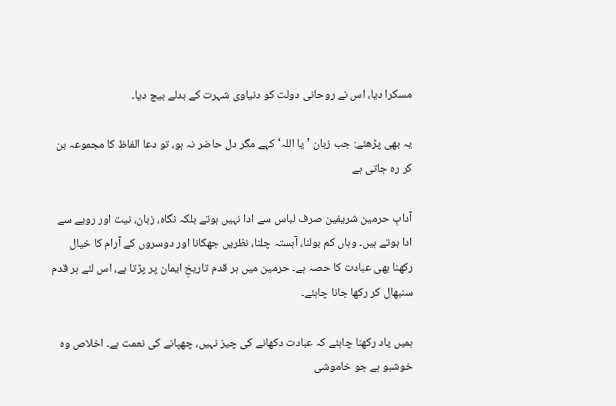مسکرا دیا، اس نے روحانی دولت کو دنیاوی شہرت کے بدلے بیچ دیا۔

یہ بھی پڑھئے: جب زبان ’یا اللہ‘ کہے مگر دل حاضر نہ ہو، تو دعا الفاظ کا مجموعہ بن کر رہ جاتی ہے

آدابِ حرمین شریفین صرف لباس سے ادا نہیں ہوتے بلکہ نگاہ، زبان، نیت اور رویے سے ادا ہوتے ہیں۔ وہاں کم بولنا، آہستہ چلنا، نظریں جھکانا اور دوسروں کے آرام کا خیال رکھنا بھی عبادت کا حصہ ہے۔ حرمین میں ہر قدم تاریخِ ایمان پر پڑتا ہے، اس لئے ہر قدم سنبھال کر رکھا جانا چاہئے۔

ہمیں یاد رکھنا چاہئے کہ عبادت دکھانے کی چیز نہیں، چھپانے کی نعمت ہے۔ اخلاص وہ خوشبو ہے جو خاموشی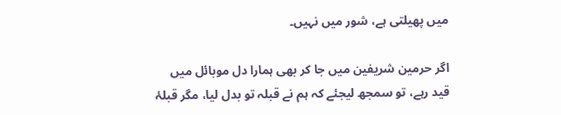میں پھیلتی ہے، شور میں نہیں۔

اگر حرمین شریفین میں جا کر بھی ہمارا دل موبائل میں قید رہے، تو سمجھ لیجئے کہ ہم نے قبلہ تو بدل لیا، مگر قبلۂ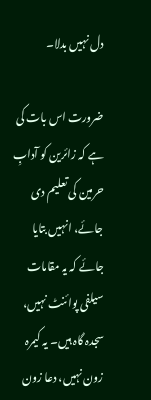دل نہیں بدلا۔

ضرورت اس بات کی ہے کہ زائرین کو آدابِ حرمین کی تعلیم دی جائے، انہیں بتایا جائے کہ یہ مقامات سیلفی پوائنٹ نہیں، سجدہ گاہ ہیں۔ یہ کیمرہ زون نہیں، دعا زون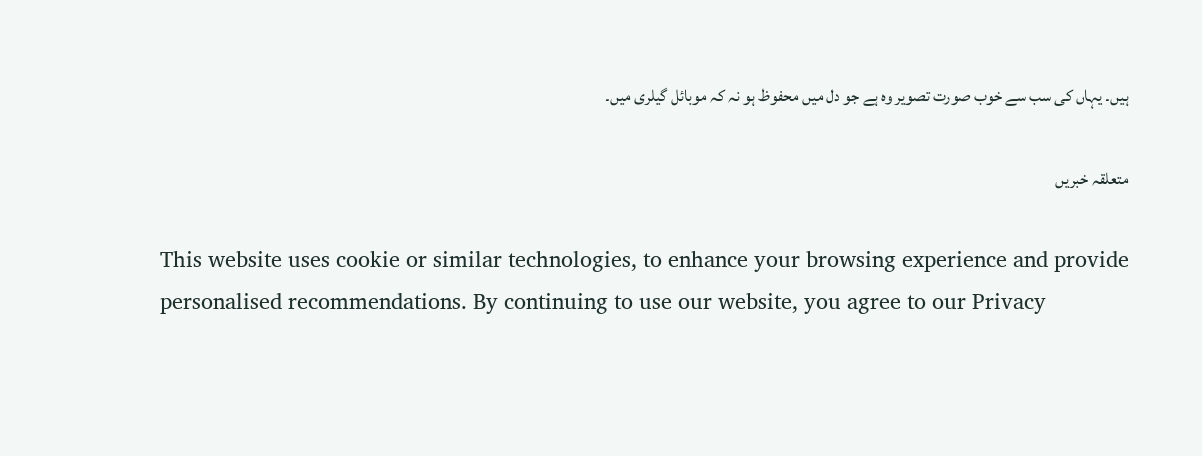ہیں۔ یہاں کی سب سے خوب صورت تصویر وہ ہے جو دل میں محفوظ ہو نہ کہ موبائل گیلری میں۔

متعلقہ خبریں

This website uses cookie or similar technologies, to enhance your browsing experience and provide personalised recommendations. By continuing to use our website, you agree to our Privacy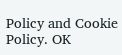Policy and Cookie Policy. OK